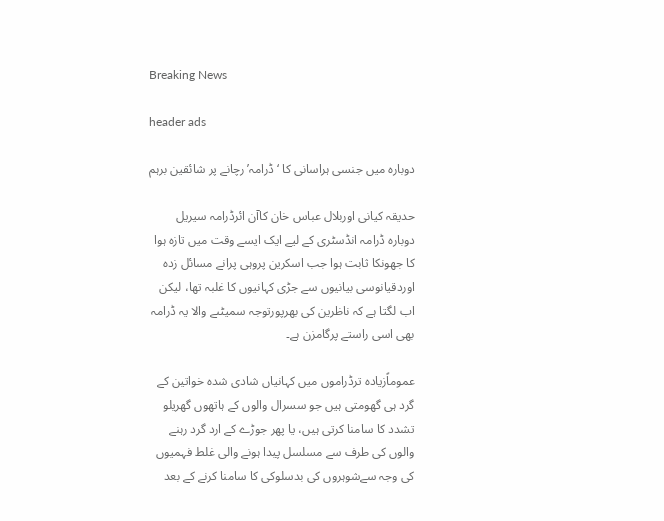Breaking News

header ads

دوبارہ میں جنسی ہراسانی کا ‘ڈرامہ’ رچانے پر شائقین برہم

حدیقہ کیانی اوربلال عباس خان کاآن ائرڈرامہ سیریل دوبارہ ڈرامہ انڈسٹری کے لیے ایک ایسے وقت میں تازہ ہوا کا جھونکا ثابت ہوا جب اسکرین پروہی پرانے مسائل زدہ اوردقیانوسی بیانیوں سے جڑی کہانیوں کا غلبہ تھا، لیکن اب لگتا ہے کہ ناظرین کی بھرپورتوجہ سمیٹںے والا یہ ڈرامہ بھی اسی راستے پرگامزن ہے۔

عموماًزیادہ ترڈراموں میں کہانیاں شادی شدہ خواتین کے گرد ہی گھومتی ہیں جو سسرال والوں کے ہاتھوں گھریلو تشدد کا سامنا کرتی ہیں، یا پھر جوڑے کے ارد گرد رہنے والوں کی طرف سے مسلسل پیدا ہونے والی غلط فہمیوں کی وجہ سےشوہروں کی بدسلوکی کا سامنا کرنے کے بعد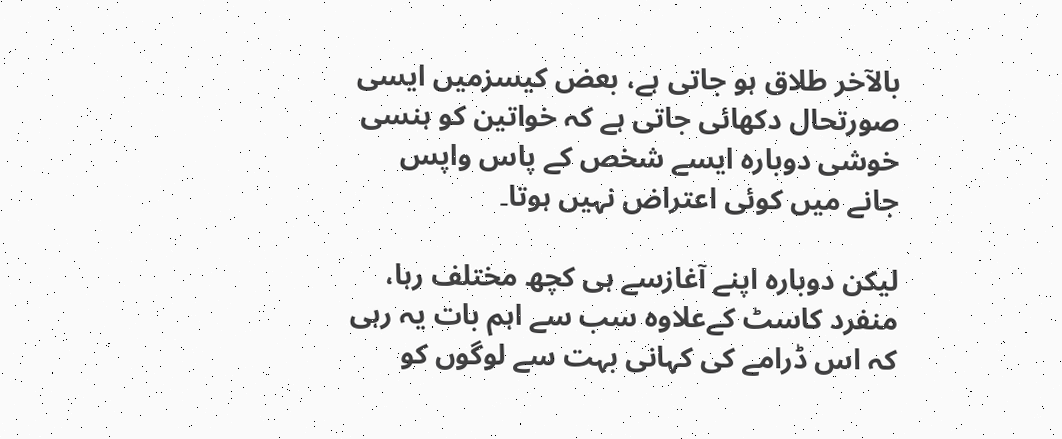بالآخر طلاق ہو جاتی ہے، بعض کیسزمیں ایسی صورتحال دکھائی جاتی ہے کہ خواتین کو ہنسی خوشی دوبارہ ایسے شخص کے پاس واپس جانے میں کوئی اعتراض نہیں ہوتا۔

لیکن دوبارہ اپنے آغازسے ہی کچھ مختلف رہا، منفرد کاسٹ کےعلاوہ سب سے اہم بات یہ رہی کہ اس ڈرامے کی کہانی بہت سے لوگوں کو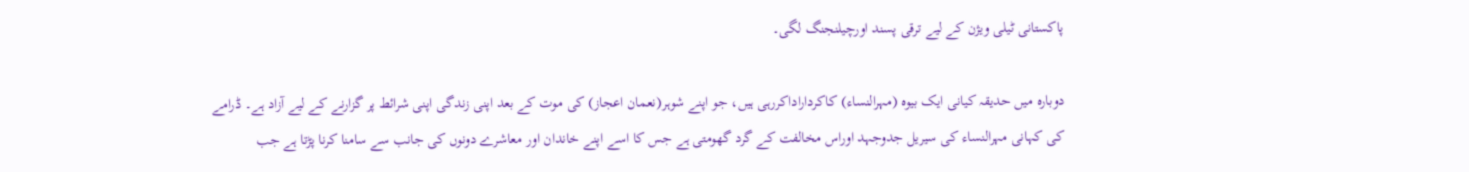پاکستانی ٹیلی ویژن کے لیے ترقی پسند اورچیلنجنگ لگی۔

دوبارہ میں حدیقہ کیانی ایک بیوہ (مہرالنساء) کاکرداراداکررہی ہیں، جو اپنے شوہر(نعمان اعجاز) کی موت کے بعد اپنی زندگی اپنی شرائط پر گزارنے کے لیے آزاد ہے۔ ڈرامے کی کہانی مہرالنساء کی سیریل جدوجہد اوراس مخالفت کے گرد گھومتی ہے جس کا اسے اپنے خاندان اور معاشرے دونوں کی جانب سے سامنا کرنا پڑتا ہے جب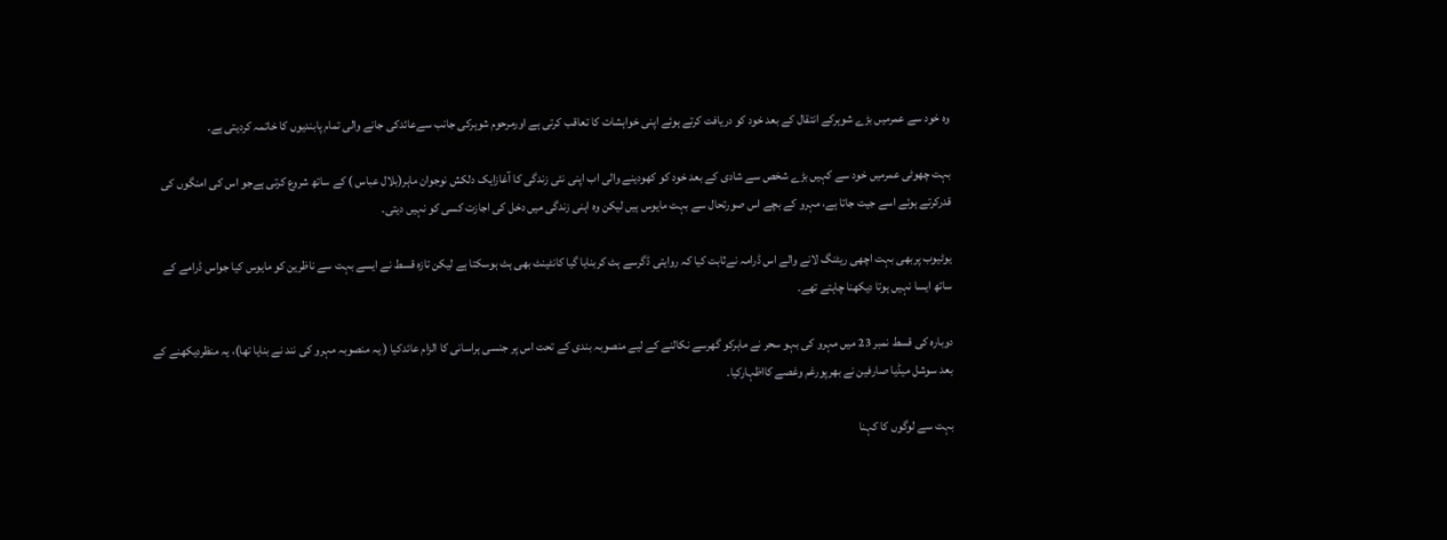وہ خود سے عمرمیں بڑے شوہرکے انتقال کے بعد خود کو دریافت کرتے ہوئے اپنی خواہشات کا تعاقب کرتی ہے اورمرحوم شوہرکی جانب سےعائدکی جانے والی تمام پابندیوں کا خاتمہ کردیتی ہے۔

بہت چھوٹی عمرمیں خود سے کہیں بڑے شخص سے شادی کے بعد خود کو کھودینے والی اب اپنی نئی زندگی کا آغازایک دلکش نوجوان ماہر(بلال عباس ) کے ساتھ شروع کرتی ہےجو اس کی امنگوں کی قدرکرتے ہوئے اسے جیت جاتا ہے، مہرو کے بچے اس صورتحال سے بہت مایوس ہیں لیکن وہ اہنی زندگی میں دخل کی اجازت کسی کو نہیں دیتی۔

یوٹیوب پربھی بہت اچھی ریٹنگ لانے والے اس ڈرامہ نےثابت کیا کہ روایتی ڈگرسے ہٹ کربنایا گیا کانٹینٹ بھی ہٹ ہوسکتا ہے لیکن تازہ قسط نے ایسے بہت سے ناظرین کو مایوس کیا جواس ڈرامے کے ساتھ ایسا نہیں ہوتا دیکھنا چاہتے تھے۔

دوبارہ کی قسط نمبر 23 میں مہرو کی بہو سحر نے ماہرکو گھرسے نکالنے کے لیے منصوبہ بندی کے تحت اس پر جنسی ہراسانی کا الزام عائدکیا ( یہ منصوبہ مہرو کی نند نے بنایا تھا)، یہ منظردیکھنے کے بعد سوشل میڈیا صارفین نے بھرپورغم وغصے کااظہارکیا۔

بہت سے لوگوں کا کہنا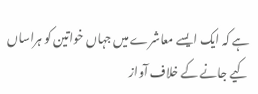ہے کہ ایک ایسے معاشرے میں جہاں خواتین کو ہراساں کیے جانے کے خلاف آواز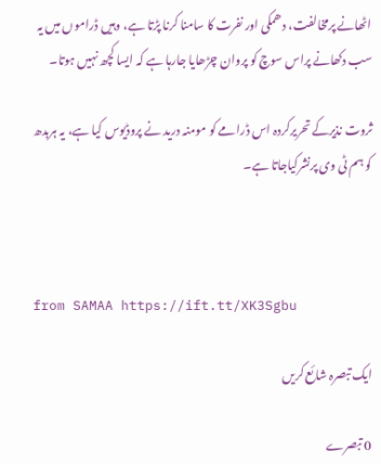اٹھانے پرمخالفت، دھمکی اور نفرت کا سامنا کرنا پڑتا ہے، وہیں ڈراموں میں یہ سب دکھانے پراس سوچ کو پروان چڑھایا جارہا ہے کہ ایسا کچھ نہیں ہوتا۔

ثروت نذیرکے تحریرکردہ اس ڈرامے کو مومنہ درید نے پروڈیوس کیا ہے، یہ ہربدھ کو ہم ٹی وی پرنشرکیاجاتا ہے۔



from SAMAA https://ift.tt/XK3Sgbu

ایک تبصرہ شائع کریں

0 تبصرے